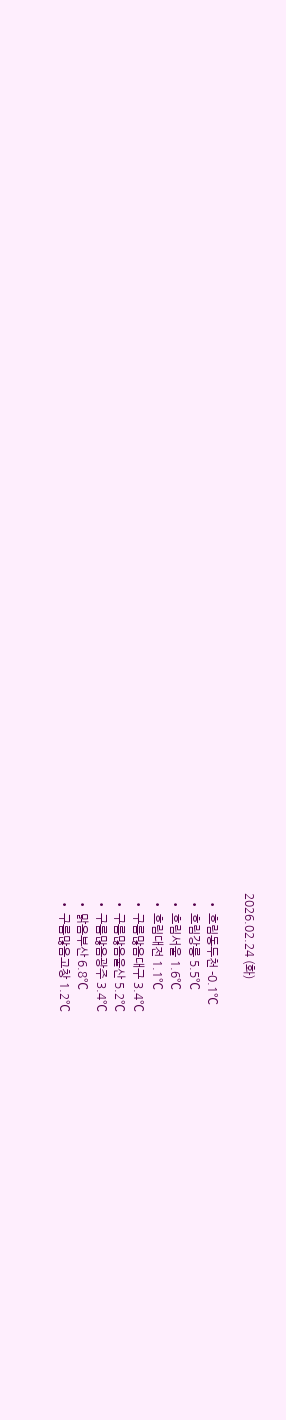2026.02.24 (화)

  • 흐림동두천 -0.1℃
  • 흐림강릉 5.5℃
  • 흐림서울 1.6℃
  • 흐림대전 1.1℃
  • 구름많음대구 3.4℃
  • 구름많음울산 5.2℃
  • 구름많음광주 3.4℃
  • 맑음부산 6.8℃
  • 구름많음고창 1.2℃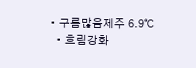• 구름많음제주 6.9℃
  • 흐림강화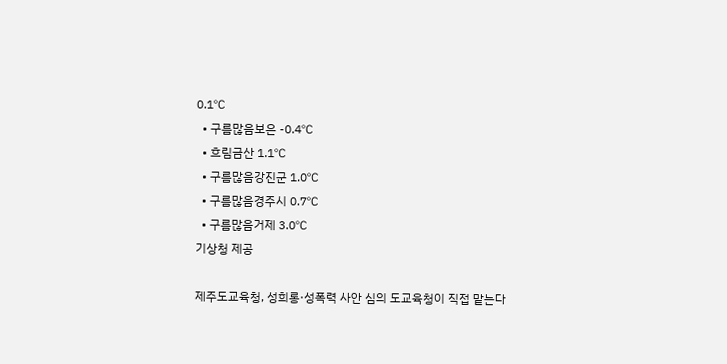0.1℃
  • 구름많음보은 -0.4℃
  • 흐림금산 1.1℃
  • 구름많음강진군 1.0℃
  • 구름많음경주시 0.7℃
  • 구름많음거제 3.0℃
기상청 제공

제주도교육청, 성희롱·성폭력 사안 심의 도교육청이 직접 맡는다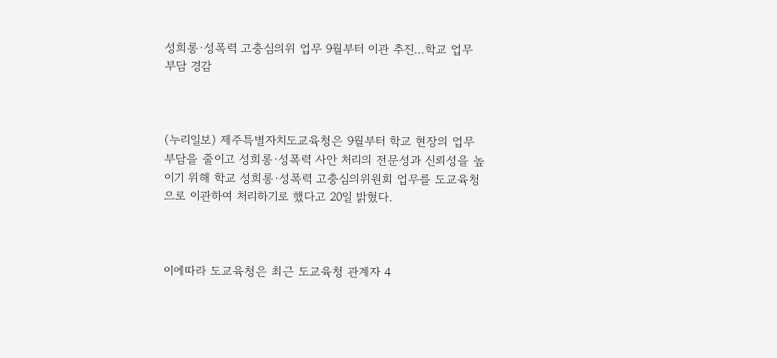성희롱·성폭력 고충심의위 업무 9월부터 이관 추진…학교 업무 부담 경감



(누리일보) 제주특별자치도교육청은 9월부터 학교 현장의 업무 부담을 줄이고 성희롱·성폭력 사안 처리의 전문성과 신뢰성을 높이기 위해 학교 성희롱·성폭력 고충심의위원회 업무를 도교육청으로 이관하여 처리하기로 했다고 20일 밝혔다.



이에따라 도교육청은 최근 도교육청 관계자 4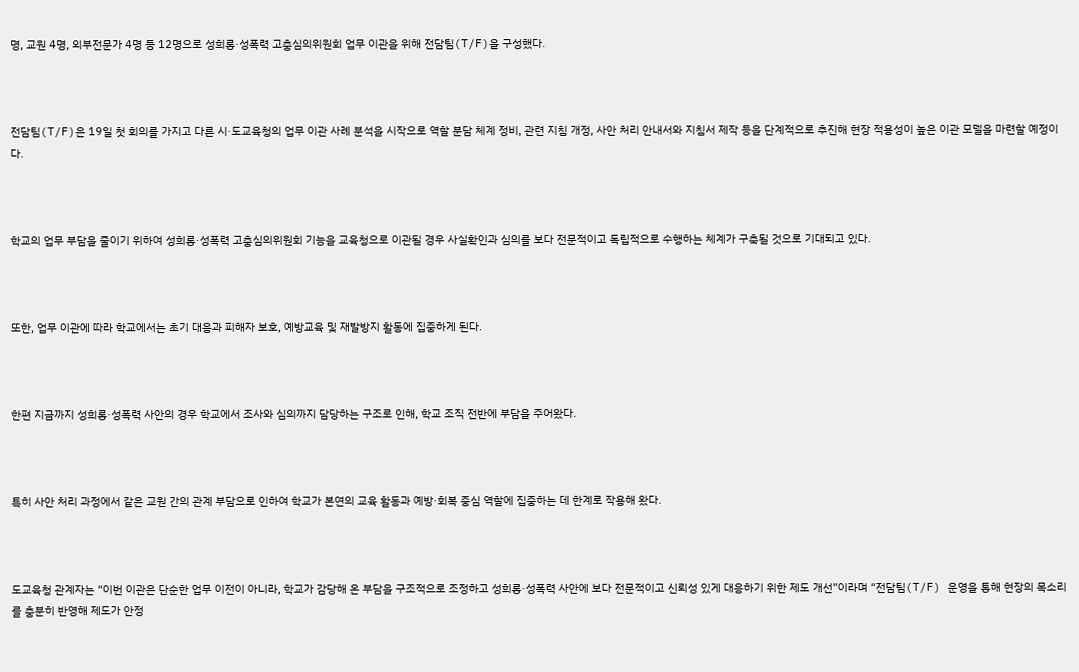명, 교원 4명, 외부전문가 4명 등 12명으로 성희롱·성폭력 고충심의위원회 업무 이관을 위해 전담팀(T/F)을 구성했다.



전담팀(T/F)은 19일 첫 회의를 가지고 다른 시·도교육청의 업무 이관 사례 분석을 시작으로 역할 분담 체계 정비, 관련 지침 개정, 사안 처리 안내서와 지침서 제작 등을 단계적으로 추진해 현장 적용성이 높은 이관 모델을 마련할 예정이다.



학교의 업무 부담을 줄이기 위하여 성희롱·성폭력 고충심의위원회 기능을 교육청으로 이관될 경우 사실확인과 심의를 보다 전문적이고 독립적으로 수행하는 체계가 구축될 것으로 기대되고 있다.



또한, 업무 이관에 따라 학교에서는 초기 대응과 피해자 보호, 예방교육 및 재발방지 활동에 집중하게 된다.



한편 지금까지 성희롱·성폭력 사안의 경우 학교에서 조사와 심의까지 담당하는 구조로 인해, 학교 조직 전반에 부담을 주어왔다.



특히 사안 처리 과정에서 같은 교원 간의 관계 부담으로 인하여 학교가 본연의 교육 활동과 예방·회복 중심 역할에 집중하는 데 한계로 작용해 왔다.



도교육청 관계자는 “이번 이관은 단순한 업무 이전이 아니라, 학교가 감당해 온 부담을 구조적으로 조정하고 성희롱·성폭력 사안에 보다 전문적이고 신뢰성 있게 대응하기 위한 제도 개선”이라며 “전담팀(T/F) 운영을 통해 현장의 목소리를 충분히 반영해 제도가 안정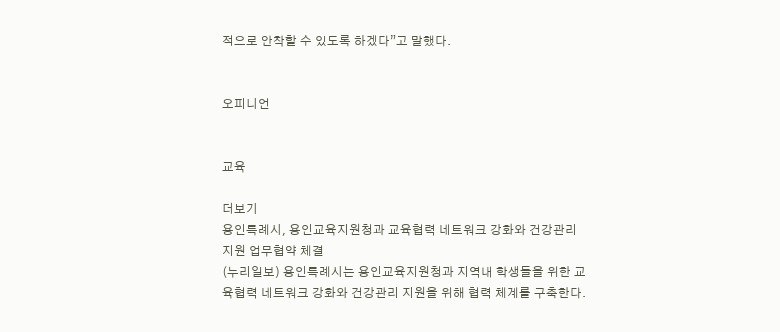적으로 안착할 수 있도록 하겠다”고 말했다.


오피니언


교육

더보기
용인특례시, 용인교육지원청과 교육협력 네트워크 강화와 건강관리 지원 업무협약 체결
(누리일보) 용인특례시는 용인교육지원청과 지역내 학생들을 위한 교육협력 네트워크 강화와 건강관리 지원을 위해 협력 체계를 구축한다.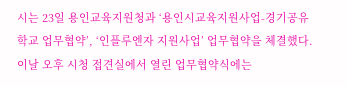시는 23일 용인교육지원청과 ‘용인시교육지원사업-경기공유학교 업무협약’, ‘인플루엔자 지원사업’ 업무협약을 체결했다. 이날 오후 시청 접견실에서 열린 업무협약식에는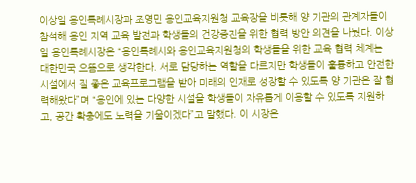이상일 용인특례시장과 조영민 용인교육지원청 교육장을 비롯해 양 기관의 관계자들이 참석해 용인 지역 교육 발전과 학생들의 건강증진을 위한 협력 방안 의견을 나눴다. 이상일 용인특례시장은 “용인특례시와 용인교육지원청의 학생들을 위한 교육 협력 체계는 대한민국 으뜸으로 생각한다. 서로 담당하는 역할을 다르지만 학생들이 훌륭하고 안전한 시설에서 질 좋은 교육프로그램을 받아 미래의 인재로 성장할 수 있도록 양 기관은 잘 협력해왔다”며 “용인에 있는 다양한 시설을 학생들이 자유롭게 이용할 수 있도록 지원하고, 공간 확충에도 노력을 기울이겠다”고 말했다. 이 시장은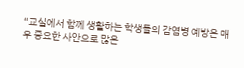“교실에서 함께 생활하는 학생들의 감염병 예방은 매우 중요한 사안으로 많은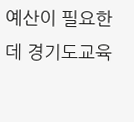예산이 필요한 데 경기도교육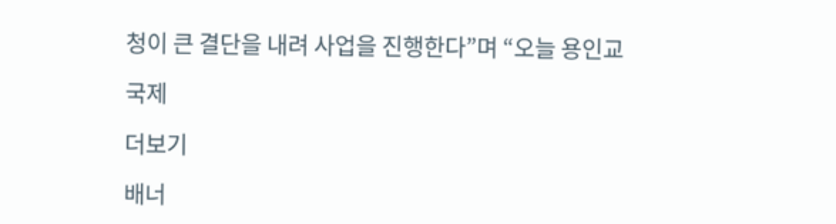청이 큰 결단을 내려 사업을 진행한다”며 “오늘 용인교

국제

더보기

배너